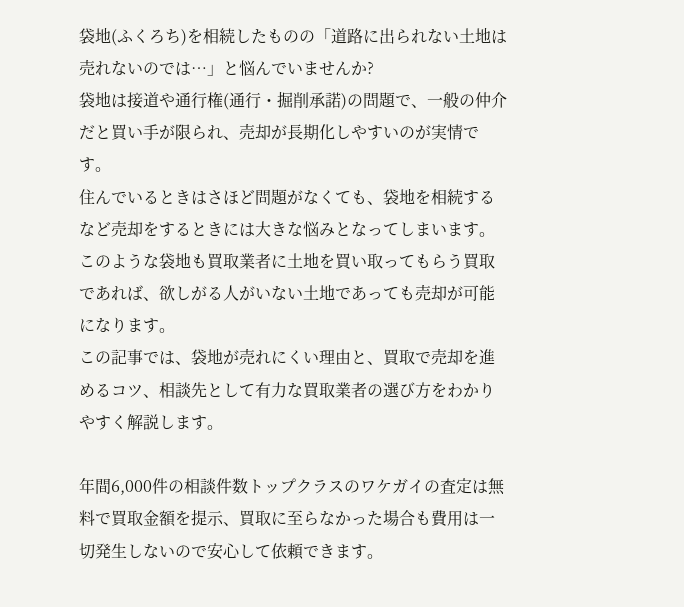袋地(ふくろち)を相続したものの「道路に出られない土地は売れないのでは…」と悩んでいませんか?
袋地は接道や通行権(通行・掘削承諾)の問題で、一般の仲介だと買い手が限られ、売却が長期化しやすいのが実情です。
住んでいるときはさほど問題がなくても、袋地を相続するなど売却をするときには大きな悩みとなってしまいます。
このような袋地も買取業者に土地を買い取ってもらう買取であれば、欲しがる人がいない土地であっても売却が可能になります。
この記事では、袋地が売れにくい理由と、買取で売却を進めるコツ、相談先として有力な買取業者の選び方をわかりやすく解説します。

年間6,000件の相談件数トップクラスのワケガイの査定は無料で買取金額を提示、買取に至らなかった場合も費用は一切発生しないので安心して依頼できます。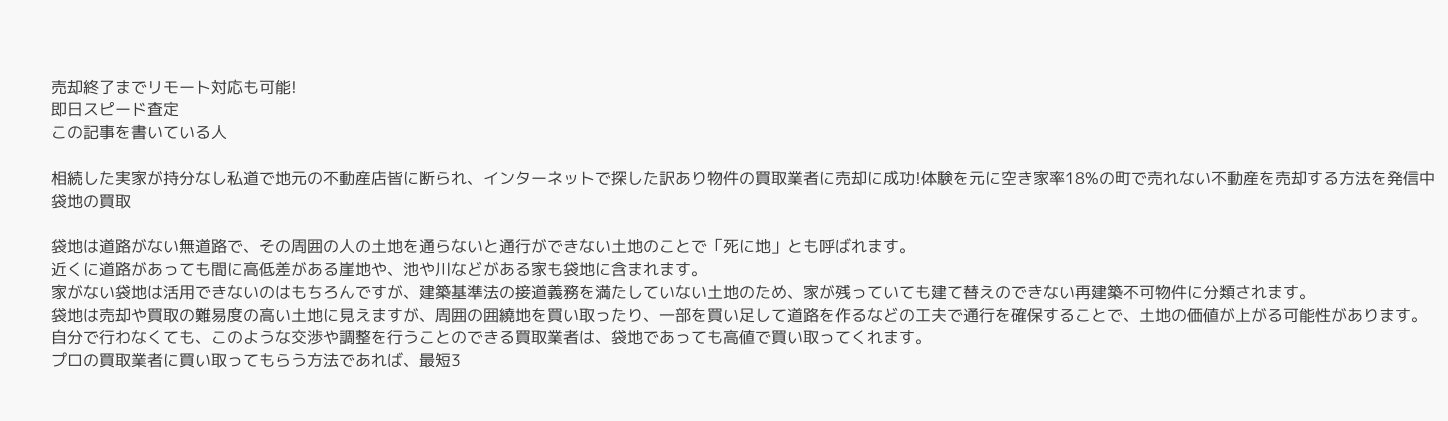売却終了までリモート対応も可能!
即日スピード査定
この記事を書いている人

相続した実家が持分なし私道で地元の不動産店皆に断られ、インターネットで探した訳あり物件の買取業者に売却に成功!体験を元に空き家率18%の町で売れない不動産を売却する方法を発信中
袋地の買取

袋地は道路がない無道路で、その周囲の人の土地を通らないと通行ができない土地のことで「死に地」とも呼ばれます。
近くに道路があっても間に高低差がある崖地や、池や川などがある家も袋地に含まれます。
家がない袋地は活用できないのはもちろんですが、建築基準法の接道義務を満たしていない土地のため、家が残っていても建て替えのできない再建築不可物件に分類されます。
袋地は売却や買取の難易度の高い土地に見えますが、周囲の囲繞地を買い取ったり、一部を買い足して道路を作るなどの工夫で通行を確保することで、土地の価値が上がる可能性があります。
自分で行わなくても、このような交渉や調整を行うことのできる買取業者は、袋地であっても高値で買い取ってくれます。
プロの買取業者に買い取ってもらう方法であれば、最短3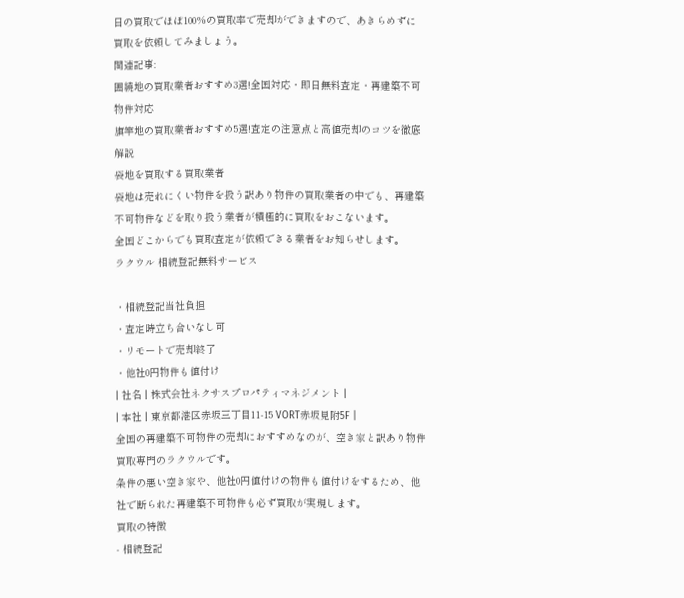日の買取でほぼ100%の買取率で売却ができますので、あきらめずに買取を依頼してみましょう。
関連記事:
囲繞地の買取業者おすすめ3選!全国対応・即日無料査定・再建築不可物件対応
旗竿地の買取業者おすすめ5選!査定の注意点と高値売却のコツを徹底解説
袋地を買取する買取業者
袋地は売れにくい物件を扱う訳あり物件の買取業者の中でも、再建築不可物件などを取り扱う業者が積極的に買取をおこないます。
全国どこからでも買取査定が依頼できる業者をお知らせします。
ラクウル 相続登記無料サービス

・相続登記当社負担
・査定時立ち合いなし可
・リモートで売却終了
・他社0円物件も値付け
| 社名 | 株式会社ネクサスプロパティマネジメント |
| 本社 | 東京都港区赤坂三丁目11-15 VORT赤坂見附5F |
全国の再建築不可物件の売却におすすめなのが、空き家と訳あり物件買取専門のラクウルです。
条件の悪い空き家や、他社0円値付けの物件も値付けをするため、他社で断られた再建築不可物件も必ず買取が実現します。
買取の特徴
- 相続登記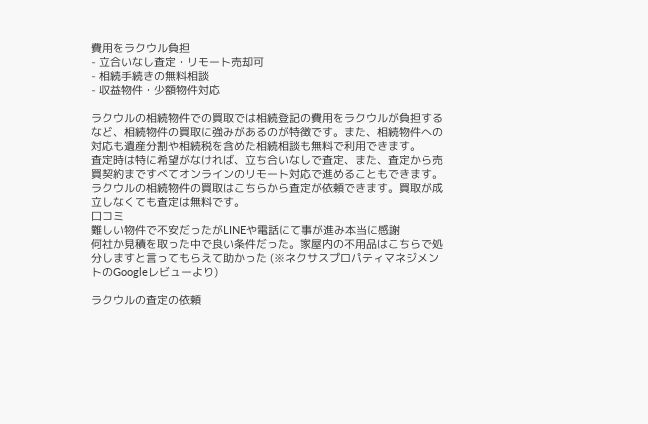費用をラクウル負担
- 立合いなし査定・リモート売却可
- 相続手続きの無料相談
- 収益物件・少額物件対応

ラクウルの相続物件での買取では相続登記の費用をラクウルが負担するなど、相続物件の買取に強みがあるのが特徴です。また、相続物件への対応も遺産分割や相続税を含めた相続相談も無料で利用できます。
査定時は特に希望がなければ、立ち合いなしで査定、また、査定から売買契約まですべてオンラインのリモート対応で進めることもできます。
ラクウルの相続物件の買取はこちらから査定が依頼できます。買取が成立しなくても査定は無料です。
口コミ
難しい物件で不安だったがLINEや電話にて事が進み本当に感謝
何社か見積を取った中で良い条件だった。家屋内の不用品はこちらで処分しますと言ってもらえて助かった (※ネクサスプロパティマネジメントのGoogleレビューより)

ラクウルの査定の依頼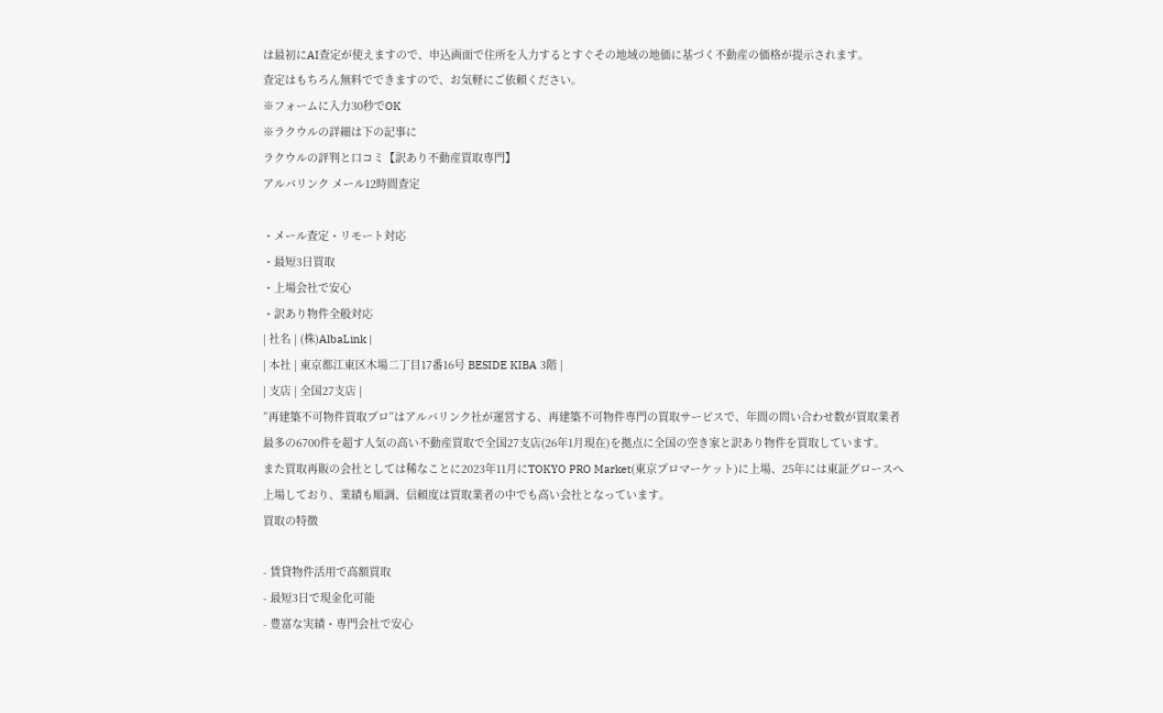は最初にAI査定が使えますので、申込画面で住所を入力するとすぐその地域の地価に基づく不動産の価格が提示されます。
査定はもちろん無料でできますので、お気軽にご依頼ください。
※フォームに入力30秒でOK
※ラクウルの詳細は下の記事に
ラクウルの評判と口コミ【訳あり不動産買取専門】
アルバリンク メール12時間査定

・メール査定・リモート対応
・最短3日買取
・上場会社で安心
・訳あり物件全般対応
| 社名 | (株)AlbaLink |
| 本社 | 東京都江東区木場二丁目17番16号 BESIDE KIBA 3階 |
| 支店 | 全国27支店 |
”再建築不可物件買取プロ”はアルバリンク社が運営する、再建築不可物件専門の買取サービスで、年間の問い合わせ数が買取業者最多の6700件を超す人気の高い不動産買取で全国27支店(26年1月現在)を拠点に全国の空き家と訳あり物件を買取しています。
また買取再販の会社としては稀なことに2023年11月にTOKYO PRO Market(東京プロマーケット)に上場、25年には東証グロースへ上場しており、業績も順調、信頼度は買取業者の中でも高い会社となっています。
買取の特徴

- 賃貸物件活用で高額買取
- 最短3日で現金化可能
- 豊富な実績・専門会社で安心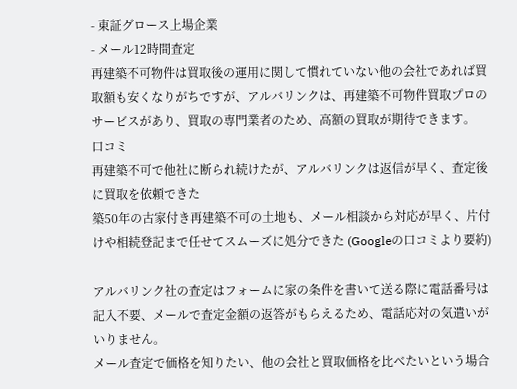- 東証グロース上場企業
- メール12時間査定
再建築不可物件は買取後の運用に関して慣れていない他の会社であれば買取額も安くなりがちですが、アルバリンクは、再建築不可物件買取プロのサービスがあり、買取の専門業者のため、高額の買取が期待できます。
口コミ
再建築不可で他社に断られ続けたが、アルバリンクは返信が早く、査定後に買取を依頼できた
築50年の古家付き再建築不可の土地も、メール相談から対応が早く、片付けや相続登記まで任せてスムーズに処分できた (Googleの口コミより要約)

アルバリンク社の査定はフォームに家の条件を書いて送る際に電話番号は記入不要、メールで査定金額の返答がもらえるため、電話応対の気遣いがいりません。
メール査定で価格を知りたい、他の会社と買取価格を比べたいという場合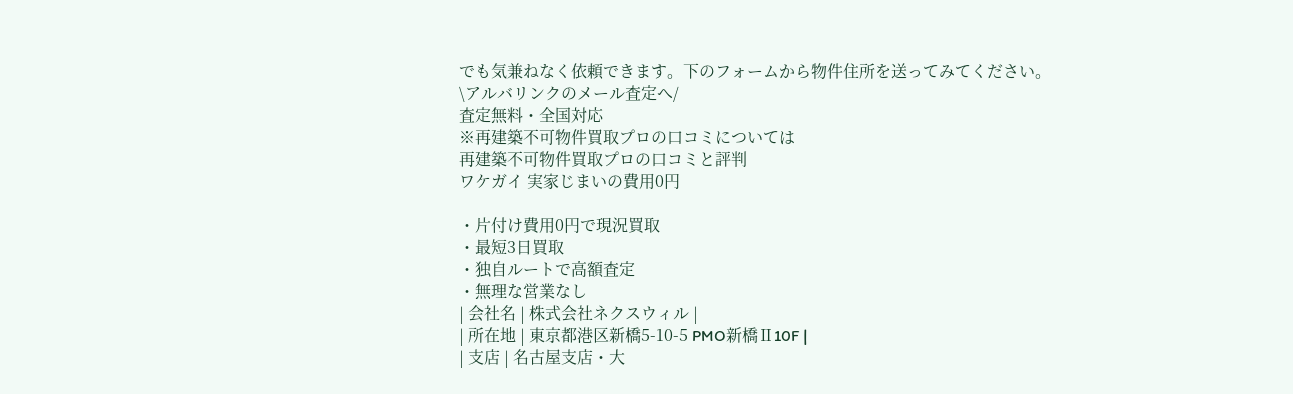でも気兼ねなく依頼できます。下のフォームから物件住所を送ってみてください。
\アルバリンクのメール査定へ/
査定無料・全国対応
※再建築不可物件買取プロの口コミについては
再建築不可物件買取プロの口コミと評判
ワケガイ 実家じまいの費用0円

・片付け費用0円で現況買取
・最短3日買取
・独自ルートで高額査定
・無理な営業なし
| 会社名 | 株式会社ネクスウィル |
| 所在地 | 東京都港区新橋5-10-5 PMO新橋Ⅱ10F |
| 支店 | 名古屋支店・大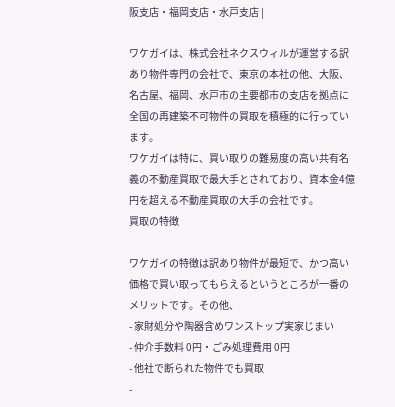阪支店・福岡支店・水戸支店 |

ワケガイは、株式会社ネクスウィルが運営する訳あり物件専門の会社で、東京の本社の他、大阪、名古屋、福岡、水戸市の主要都市の支店を拠点に全国の再建築不可物件の買取を積極的に行っています。
ワケガイは特に、買い取りの難易度の高い共有名義の不動産買取で最大手とされており、資本金4億円を超える不動産買取の大手の会社です。
買取の特徴

ワケガイの特徴は訳あり物件が最短で、かつ高い価格で買い取ってもらえるというところが一番のメリットです。その他、
- 家財処分や陶器含めワンストップ実家じまい
- 仲介手数料 0円・ごみ処理費用 0円
- 他社で断られた物件でも買取
-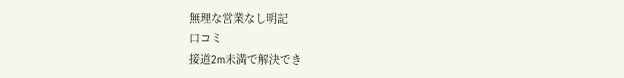無理な営業なし明記
口コミ
接道2m未満で解決でき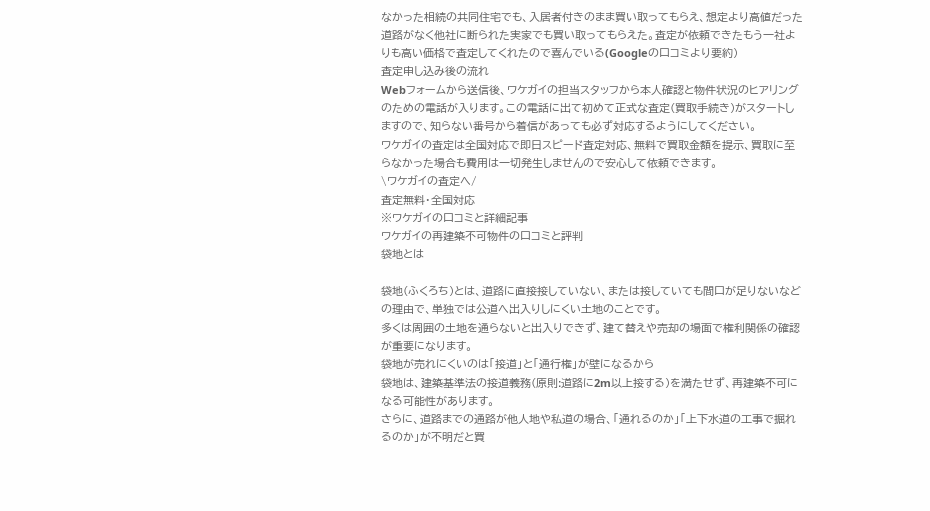なかった相続の共同住宅でも、入居者付きのまま買い取ってもらえ、想定より高値だった
道路がなく他社に断られた実家でも買い取ってもらえた。査定が依頼できたもう一社よりも高い価格で査定してくれたので喜んでいる(Googleの口コミより要約)
査定申し込み後の流れ
Webフォームから送信後、ワケガイの担当スタッフから本人確認と物件状況のヒアリングのための電話が入ります。この電話に出て初めて正式な査定(買取手続き)がスタートしますので、知らない番号から着信があっても必ず対応するようにしてください。
ワケガイの査定は全国対応で即日スピード査定対応、無料で買取金額を提示、買取に至らなかった場合も費用は一切発生しませんので安心して依頼できます。
\ワケガイの査定へ/
査定無料・全国対応
※ワケガイの口コミと詳細記事
ワケガイの再建築不可物件の口コミと評判
袋地とは

袋地(ふくろち)とは、道路に直接接していない、または接していても間口が足りないなどの理由で、単独では公道へ出入りしにくい土地のことです。
多くは周囲の土地を通らないと出入りできず、建て替えや売却の場面で権利関係の確認が重要になります。
袋地が売れにくいのは「接道」と「通行権」が壁になるから
袋地は、建築基準法の接道義務(原則:道路に2m以上接する)を満たせず、再建築不可になる可能性があります。
さらに、道路までの通路が他人地や私道の場合、「通れるのか」「上下水道の工事で掘れるのか」が不明だと買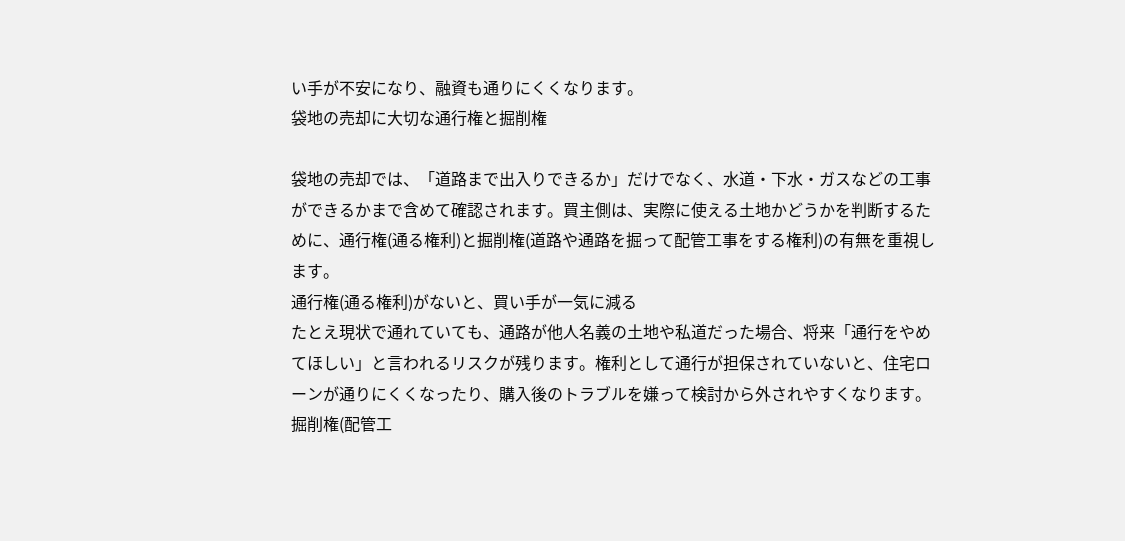い手が不安になり、融資も通りにくくなります。
袋地の売却に大切な通行権と掘削権

袋地の売却では、「道路まで出入りできるか」だけでなく、水道・下水・ガスなどの工事ができるかまで含めて確認されます。買主側は、実際に使える土地かどうかを判断するために、通行権(通る権利)と掘削権(道路や通路を掘って配管工事をする権利)の有無を重視します。
通行権(通る権利)がないと、買い手が一気に減る
たとえ現状で通れていても、通路が他人名義の土地や私道だった場合、将来「通行をやめてほしい」と言われるリスクが残ります。権利として通行が担保されていないと、住宅ローンが通りにくくなったり、購入後のトラブルを嫌って検討から外されやすくなります。
掘削権(配管工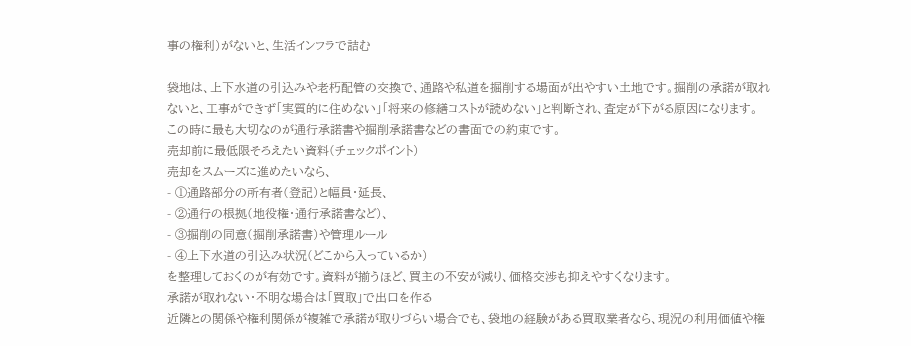事の権利)がないと、生活インフラで詰む

袋地は、上下水道の引込みや老朽配管の交換で、通路や私道を掘削する場面が出やすい土地です。掘削の承諾が取れないと、工事ができず「実質的に住めない」「将来の修繕コストが読めない」と判断され、査定が下がる原因になります。
この時に最も大切なのが通行承諾書や掘削承諾書などの書面での約束です。
売却前に最低限そろえたい資料(チェックポイント)
売却をスムーズに進めたいなら、
- ①通路部分の所有者(登記)と幅員・延長、
- ②通行の根拠(地役権・通行承諾書など)、
- ③掘削の同意(掘削承諾書)や管理ルール
- ④上下水道の引込み状況(どこから入っているか)
を整理しておくのが有効です。資料が揃うほど、買主の不安が減り、価格交渉も抑えやすくなります。
承諾が取れない・不明な場合は「買取」で出口を作る
近隣との関係や権利関係が複雑で承諾が取りづらい場合でも、袋地の経験がある買取業者なら、現況の利用価値や権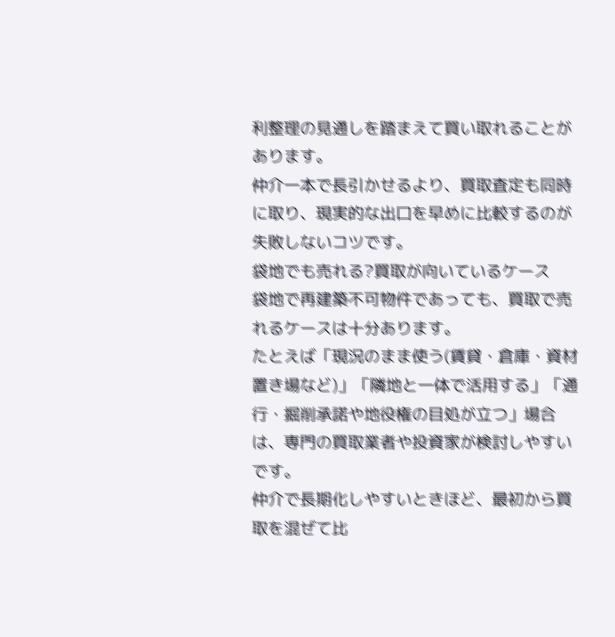利整理の見通しを踏まえて買い取れることがあります。
仲介一本で長引かせるより、買取査定も同時に取り、現実的な出口を早めに比較するのが失敗しないコツです。
袋地でも売れる?買取が向いているケース
袋地で再建築不可物件であっても、買取で売れるケースは十分あります。
たとえば「現況のまま使う(賃貸・倉庫・資材置き場など)」「隣地と一体で活用する」「通行・掘削承諾や地役権の目処が立つ」場合は、専門の買取業者や投資家が検討しやすいです。
仲介で長期化しやすいときほど、最初から買取を混ぜて比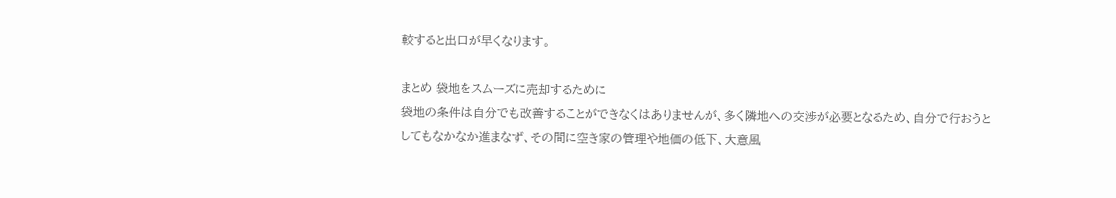較すると出口が早くなります。

まとめ 袋地をスムーズに売却するために
袋地の条件は自分でも改善することができなくはありませんが、多く隣地への交渉が必要となるため、自分で行おうとしてもなかなか進まなず、その間に空き家の管理や地価の低下、大意風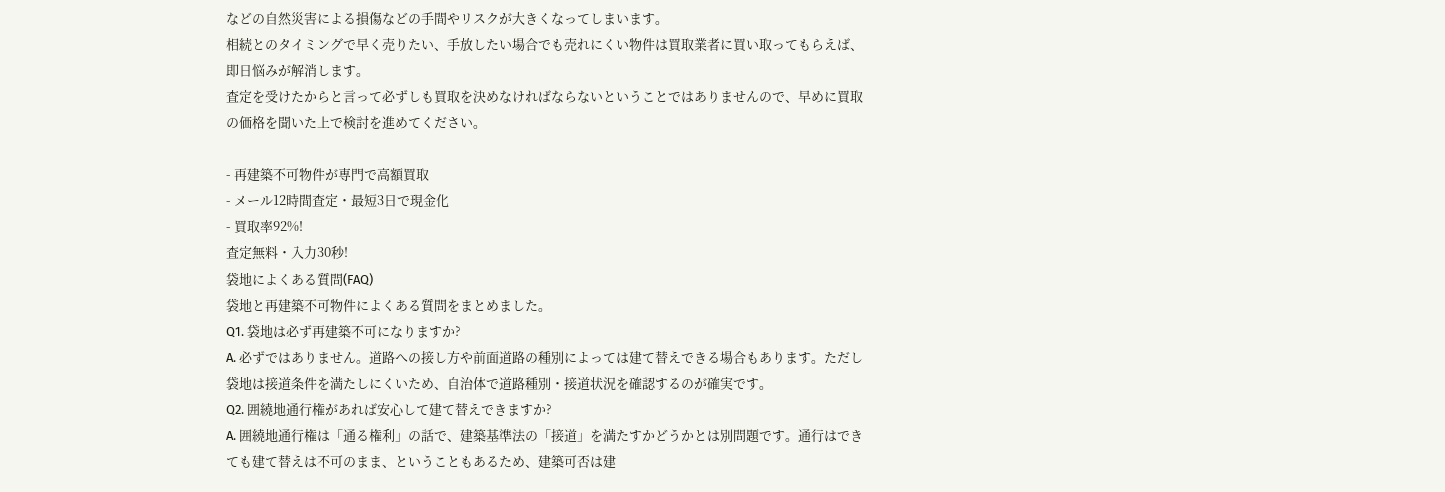などの自然災害による損傷などの手間やリスクが大きくなってしまいます。
相続とのタイミングで早く売りたい、手放したい場合でも売れにくい物件は買取業者に買い取ってもらえば、即日悩みが解消します。
査定を受けたからと言って必ずしも買取を決めなければならないということではありませんので、早めに買取の価格を聞いた上で検討を進めてください。

- 再建築不可物件が専門で高額買取
- メール12時間査定・最短3日で現金化
- 買取率92%!
査定無料・入力30秒!
袋地によくある質問(FAQ)
袋地と再建築不可物件によくある質問をまとめました。
Q1. 袋地は必ず再建築不可になりますか?
A. 必ずではありません。道路への接し方や前面道路の種別によっては建て替えできる場合もあります。ただし袋地は接道条件を満たしにくいため、自治体で道路種別・接道状況を確認するのが確実です。
Q2. 囲繞地通行権があれば安心して建て替えできますか?
A. 囲繞地通行権は「通る権利」の話で、建築基準法の「接道」を満たすかどうかとは別問題です。通行はできても建て替えは不可のまま、ということもあるため、建築可否は建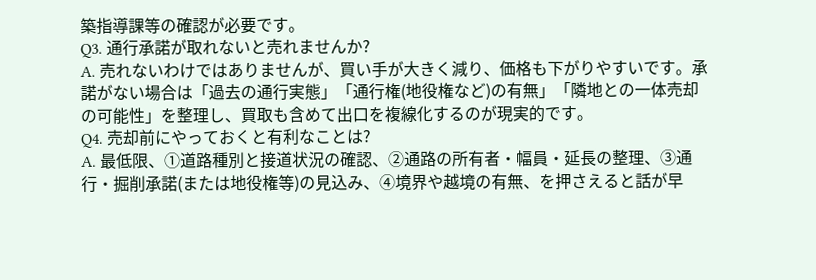築指導課等の確認が必要です。
Q3. 通行承諾が取れないと売れませんか?
A. 売れないわけではありませんが、買い手が大きく減り、価格も下がりやすいです。承諾がない場合は「過去の通行実態」「通行権(地役権など)の有無」「隣地との一体売却の可能性」を整理し、買取も含めて出口を複線化するのが現実的です。
Q4. 売却前にやっておくと有利なことは?
A. 最低限、①道路種別と接道状況の確認、②通路の所有者・幅員・延長の整理、③通行・掘削承諾(または地役権等)の見込み、④境界や越境の有無、を押さえると話が早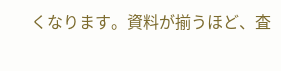くなります。資料が揃うほど、査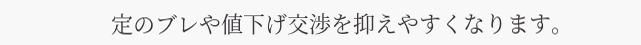定のブレや値下げ交渉を抑えやすくなります。